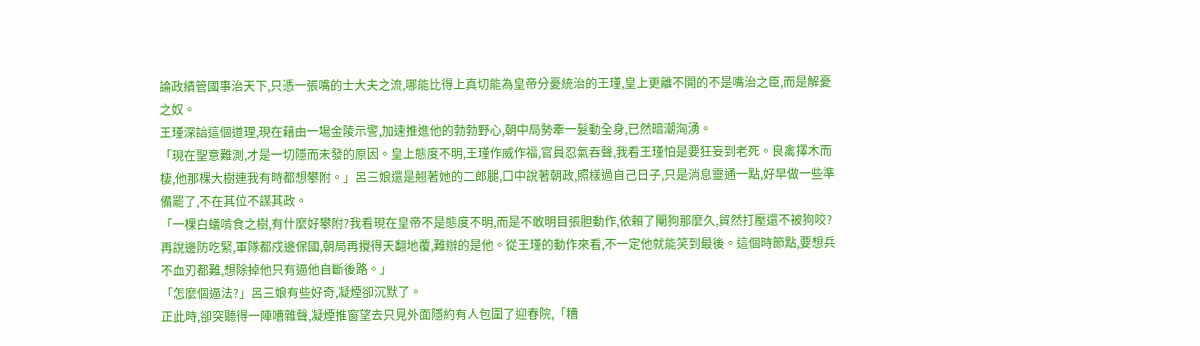論政績管國事治天下,只憑一張嘴的士大夫之流,哪能比得上真切能為皇帝分憂統治的王瑾,皇上更離不開的不是嘴治之臣,而是解憂之奴。
王瑾深諳這個道理,現在藉由一場金陵示警,加速推進他的勃勃野心,朝中局勢牽一髮動全身,已然暗潮洶湧。
「現在聖意難測,才是一切隱而未發的原因。皇上態度不明,王瑾作威作福,官員忍氣吞聲,我看王瑾怕是要狂妄到老死。良禽擇木而棲,他那棵大樹連我有時都想攀附。」呂三娘還是翹著她的二郎腿,口中說著朝政,照樣過自己日子,只是消息靈通一點,好早做一些準備罷了,不在其位不謀其政。
「一棵白蟻啃食之樹,有什麼好攀附?我看現在皇帝不是態度不明,而是不敢明目張胆動作,依賴了閹狗那麼久,貿然打壓還不被狗咬?再說邊防吃緊,軍隊都戍邊保國,朝局再攪得天翻地覆,難辦的是他。從王瑾的動作來看,不一定他就能笑到最後。這個時節點,要想兵不血刃都難,想除掉他只有逼他自斷後路。」
「怎麼個逼法?」呂三娘有些好奇,凝煙卻沉默了。
正此時,卻突聽得一陣嘈雜聲,凝煙推窗望去只見外面隱約有人包圍了迎春院,「糟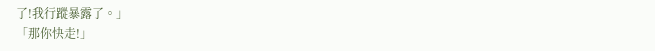了!我行蹤暴露了。」
「那你快走!」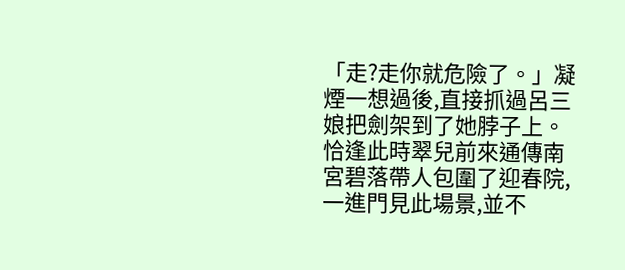「走?走你就危險了。」凝煙一想過後,直接抓過呂三娘把劍架到了她脖子上。
恰逢此時翠兒前來通傳南宮碧落帶人包圍了迎春院,一進門見此場景,並不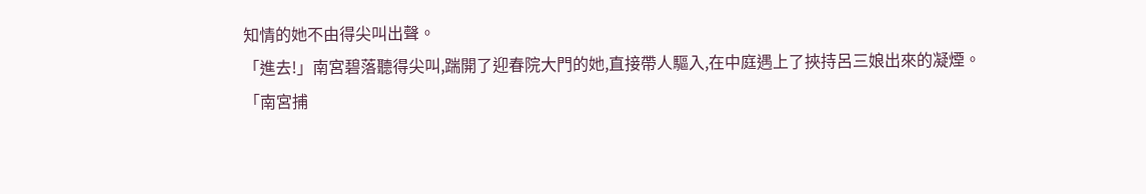知情的她不由得尖叫出聲。
「進去!」南宮碧落聽得尖叫,踹開了迎春院大門的她,直接帶人驅入,在中庭遇上了挾持呂三娘出來的凝煙。
「南宮捕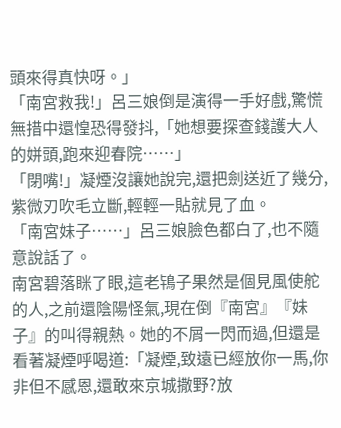頭來得真快呀。」
「南宮救我!」呂三娘倒是演得一手好戲,驚慌無措中還惶恐得發抖,「她想要探查錢護大人的姘頭,跑來迎春院……」
「閉嘴!」凝煙沒讓她說完,還把劍送近了幾分,紫微刃吹毛立斷,輕輕一貼就見了血。
「南宮妹子……」呂三娘臉色都白了,也不隨意說話了。
南宮碧落眯了眼,這老鴇子果然是個見風使舵的人,之前還陰陽怪氣,現在倒『南宮』『妹子』的叫得親熱。她的不屑一閃而過,但還是看著凝煙呼喝道:「凝煙,致遠已經放你一馬,你非但不感恩,還敢來京城撒野?放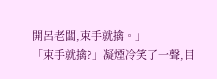開呂老闆,束手就擒。」
「束手就擒?」凝煙冷笑了一聲,目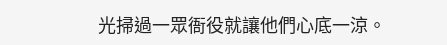光掃過一眾衙役就讓他們心底一涼。